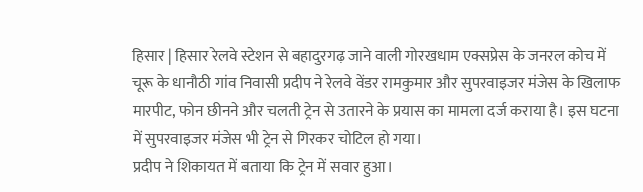हिसार | हिसार रेलवे स्टेशन से बहादुरगढ़ जाने वाली गोरखधाम एक्सप्रेस के जनरल कोच में चूरू के धानौठी गांव निवासी प्रदीप ने रेलवे वेंडर रामकुमार और सुपरवाइजर मंजेस के खिलाफ मारपीट, फोन छीनने और चलती ट्रेन से उतारने के प्रयास का मामला दर्ज कराया है। इस घटना में सुपरवाइजर मंजेस भी ट्रेन से गिरकर चोटिल हो गया।
प्रदीप ने शिकायत में बताया कि ट्रेन में सवार हुआ।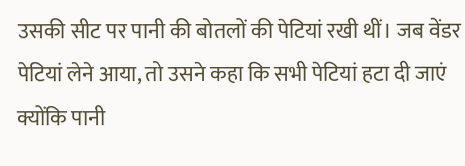उसकी सीट पर पानी की बोतलों की पेटियां रखी थीं। जब वेंडर पेटियां लेने आया, तो उसने कहा कि सभी पेटियां हटा दी जाएं क्योंकि पानी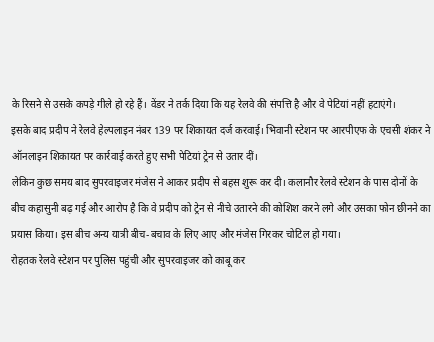के रिसने से उसके कपड़े गीले हो रहे हैं। वेंडर ने तर्क दिया कि यह रेलवे की संपत्ति है और वे पेटियां नहीं हटाएंगे।
इसके बाद प्रदीप ने रेलवे हेल्पलाइन नंबर 139 पर शिकायत दर्ज करवाई। भिवानी स्टेशन पर आरपीएफ के एचसी शंकर ने ऑनलाइन शिकायत पर कार्रवाई करते हुए सभी पेटियां ट्रेन से उतार दीं।
लेकिन कुछ समय बाद सुपरवाइजर मंजेस ने आकर प्रदीप से बहस शुरू कर दी। कलानौर रेलवे स्टेशन के पास दोनों के बीच कहासुनी बढ़ गई और आरोप है कि वे प्रदीप को ट्रेन से नीचे उतारने की कोशिश करने लगे और उसका फोन छीनने का प्रयास किया। इस बीच अन्य यात्री बीच-बचाव के लिए आए और मंजेस गिरकर चोटिल हो गया।
रोहतक रेलवे स्टेशन पर पुलिस पहुंची और सुपरवाइजर को काबू कर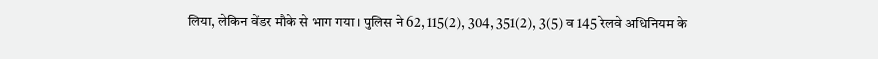लिया, लेकिन वेंडर मौके से भाग गया। पुलिस ने 62, 115(2), 304, 351(2), 3(5) व 145 रेलवे अधिनियम के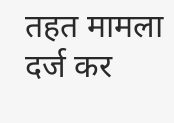तहत मामला दर्ज कर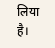लिया है।